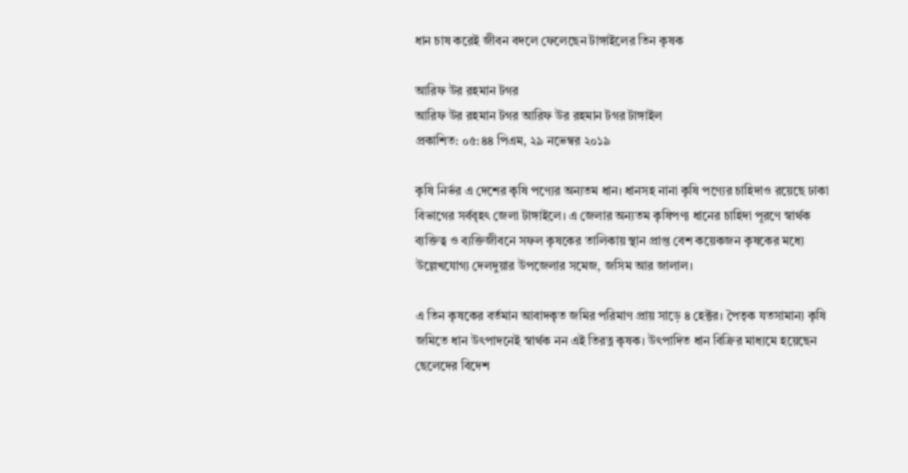ধান চাষ করেই জীবন বদলে ফেলেছেন টাঙ্গাইলের তিন কৃষক

আরিফ উর রহমান টগর
আরিফ উর রহমান টগর আরিফ উর রহমান টগর টাঙ্গাইল
প্রকাশিত: ০৫:৪৪ পিএম, ২৯ নভেম্বর ২০১৯

কৃষি নির্ভর এ দেশের কৃষি পণ্যের অন্যতম ধান। ধানসহ নানা কৃষি পণ্যের চাহিদাও রয়েছে ঢাকা বিভাগের সর্ববৃহৎ জেলা টাঙ্গাইলে। এ জেলার অন্যতম কৃষিপণ্য ধানের চাহিদা পূরণে স্বার্থক ব্যক্তিত্ব ও ব্যক্তিজীবনে সফল কৃষকের তালিকায় স্থান প্রাপ্ত বেশ কয়েকজন কৃষকের মধ্যে উল্লেখযোগ্য দেলদুয়ার উপজেলার সমেজ, জসিম আর জালাল।

এ তিন কৃষকের বর্তমান আবাদকৃত জমির পরিমাণ প্রায় সাড়ে ৪ হেক্টর। পৈতৃক যতসামান্য কৃষি জমিতে ধান উৎপাদনেই স্বার্থক নন এই তিরত্ন কৃষক। উৎপাদিত ধান বিক্রির মাধ্যমে হয়েছেন ছেলেদের বিদেশ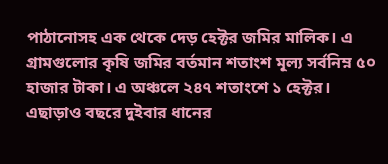পাঠানোসহ এক থেকে দেড় হেক্টর জমির মালিক। এ গ্রামগুলোর কৃষি জমির বর্তমান শতাংশ মূল্য সর্বনিম্ন ৫০ হাজার টাকা। এ অঞ্চলে ২৪৭ শতাংশে ১ হেক্টর। এছাড়াও বছরে দুইবার ধানের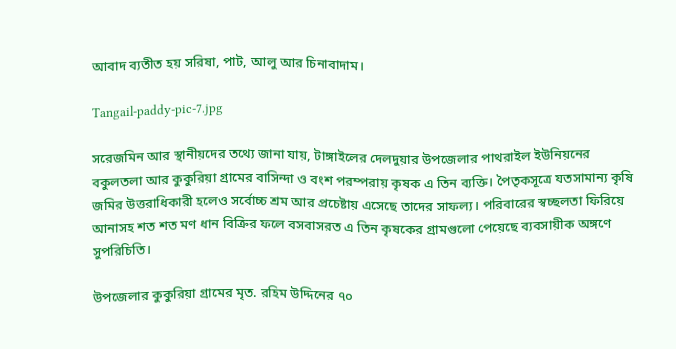আবাদ ব্যতীত হয় সরিষা, পাট, আলু আর চিনাবাদাম।

Tangail-paddy-pic-7.jpg

সরেজমিন আর স্থানীয়দের তথ্যে জানা যায়, টাঙ্গাইলের দেলদুয়ার উপজেলার পাথরাইল ইউনিয়নের বকুলতলা আর কুকুরিয়া গ্রামের বাসিন্দা ও বংশ পরম্পরায় কৃষক এ তিন ব্যক্তি। পৈতৃকসূত্রে যতসামান্য কৃষি জমির উত্তরাধিকারী হলেও সর্বোচ্চ শ্রম আর প্রচেষ্টায় এসেছে তাদের সাফল্য। পরিবারের স্বচ্ছলতা ফিরিয়ে আনাসহ শত শত মণ ধান বিক্রির ফলে বসবাসরত এ তিন কৃষকের গ্রামগুলো পেয়েছে ব্যবসায়ীক অঙ্গণে সুপরিচিতি।

উপজেলার কুকুরিয়া গ্রামের মৃত. রহিম উদ্দিনের ৭০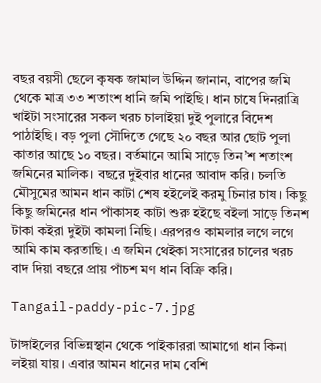বছর বয়সী ছেলে কৃষক জামাল উদ্দিন জানান, বাপের জমি থেকে মাত্র ৩৩ শতাংশ ধানি জমি পাইছি। ধান চাষে দিনরাত্রি খাইটা সংসারের সকল খরচ চালাইয়া দুই পুলারে বিদেশ পাঠাইছি। বড় পুলা সৌদিতে গেছে ২০ বছর আর ছোট পুলা কাতার আছে ১০ বছর। বর্তমানে আমি সাড়ে তিন’শ শতাংশ জমিনের মালিক। বছরে দুইবার ধানের আবাদ করি। চলতি মৌসুমের আমন ধান কাটা শেষ হইলেই করমু চিনার চাষ। কিছু কিছু জমিনের ধান পাঁকাসহ কাটা শুরু হইছে বইলা সাড়ে তিনশ টাকা কইরা দুইটা কামলা নিছি। এরপরও কামলার লগে লগে আমি কাম করতাছি। এ জমিন থেইকা সংসারের চালের খরচ বাদ দিয়া বছরে প্রায় পাঁচশ মণ ধান বিক্রি করি।

Tangail-paddy-pic-7.jpg

টাঙ্গাইলের বিভিন্নস্থান থেকে পাইকাররা আমাগো ধান কিনা লইয়া যায়। এবার আমন ধানের দাম বেশি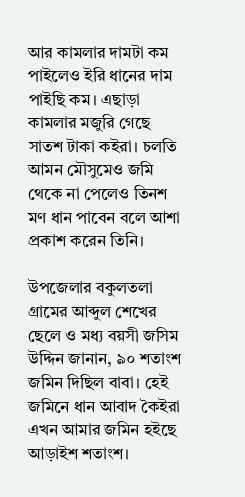আর কামলার দামটা কম পাইলেও ইরি ধানের দাম পাইছি কম। এছাড়া কামলার মজুরি গেছে সাতশ টাকা কইরা। চলতি আমন মৌসুমেও জমি থেকে না পেলেও তিনশ মণ ধান পাবেন বলে আশা প্রকাশ করেন তিনি।

উপজেলার বকুলতলা গ্রামের আব্দুল শেখের ছেলে ও মধ্য বয়সী জসিম উদ্দিন জানান, ৯০ শতাংশ জমিন দিছিল বাবা। হেই জমিনে ধান আবাদ কৈইরা এখন আমার জমিন হইছে আড়াইশ শতাংশ।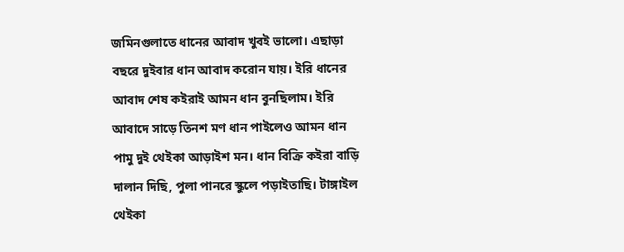জমিনগুলাতে ধানের আবাদ খুবই ভালো। এছাড়া বছরে দুইবার ধান আবাদ করোন যায়। ইরি ধানের আবাদ শেষ কইরাই আমন ধান বুনছিলাম। ইরি আবাদে সাড়ে তিনশ মণ ধান পাইলেও আমন ধান পামু দুই থেইকা আড়াইশ মন। ধান বিক্রি কইরা বাড়ি দালান দিছি, পুলা পানরে স্কুলে পড়াইতাছি। টাঙ্গাইল থেইকা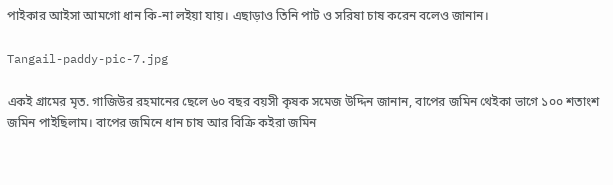পাইকার আইসা আমগো ধান কি-না লইয়া যায়। এছাড়াও তিনি পাট ও সরিষা চাষ করেন বলেও জানান।

Tangail-paddy-pic-7.jpg

একই গ্রামের মৃত. গাজিউর রহমানের ছেলে ৬০ বছর বয়সী কৃষক সমেজ উদ্দিন জানান, বাপের জমিন থেইকা ভাগে ১০০ শতাংশ জমিন পাইছিলাম। বাপের জমিনে ধান চাষ আর বিক্রি কইরা জমিন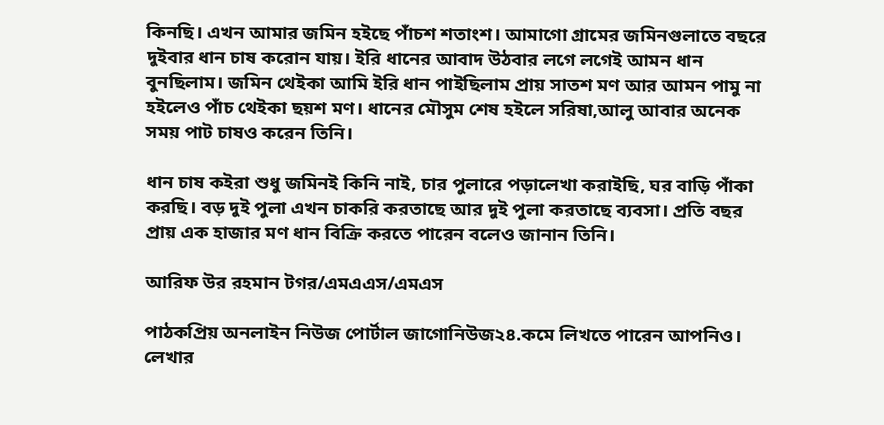কিনছি। এখন আমার জমিন হইছে পাঁচশ শতাংশ। আমাগো গ্রামের জমিনগুলাতে বছরে দুইবার ধান চাষ করোন যায়। ইরি ধানের আবাদ উঠবার লগে লগেই আমন ধান বুনছিলাম। জমিন থেইকা আমি ইরি ধান পাইছিলাম প্রায় সাতশ মণ আর আমন পামু না হইলেও পাঁচ থেইকা ছয়শ মণ। ধানের মৌসুম শেষ হইলে সরিষা,আলু আবার অনেক সময় পাট চাষও করেন তিনি।

ধান চাষ কইরা শুধু জমিনই কিনি নাই, চার পুলারে পড়ালেখা করাইছি, ঘর বাড়ি পাঁকা করছি। বড় দুই পুলা এখন চাকরি করতাছে আর দুই পুলা করতাছে ব্যবসা। প্রতি বছর প্রায় এক হাজার মণ ধান বিক্রি করতে পারেন বলেও জানান তিনি।

আরিফ উর রহমান টগর/এমএএস/এমএস

পাঠকপ্রিয় অনলাইন নিউজ পোর্টাল জাগোনিউজ২৪.কমে লিখতে পারেন আপনিও। লেখার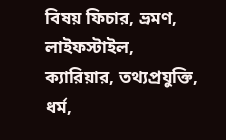বিষয় ফিচার, ভ্রমণ, লাইফস্টাইল, ক্যারিয়ার, তথ্যপ্রযুক্তি, ধর্ম,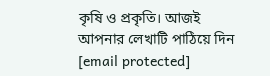কৃষি ও প্রকৃতি। আজই আপনার লেখাটি পাঠিয়ে দিন [email protected]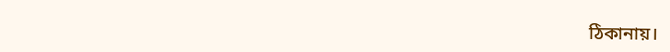ঠিকানায়।